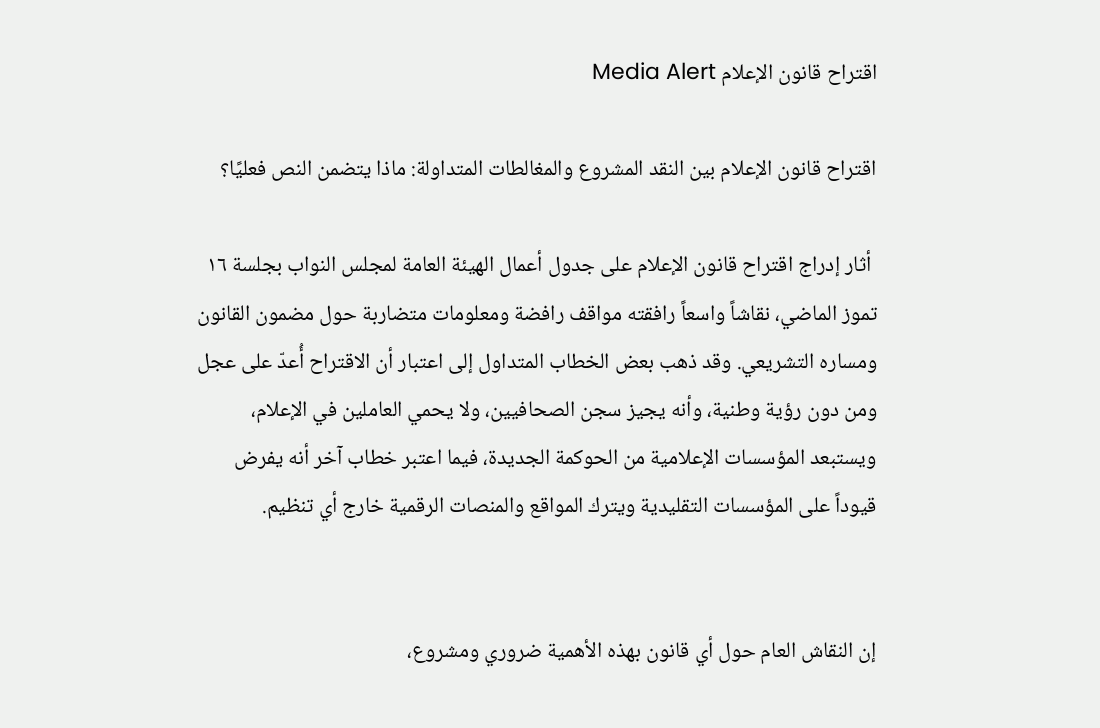اقتراح قانون الإعلام Media Alert

اقتراح قانون الإعلام بين النقد المشروع والمغالطات المتداولة: ماذا يتضمن النص فعليًا؟

 أثار إدراج اقتراح قانون الإعلام على جدول أعمال الهيئة العامة لمجلس النواب بجلسة ١٦ تموز الماضي، نقاشاً واسعاً رافقته مواقف رافضة ومعلومات متضاربة حول مضمون القانون ومساره التشريعي. وقد ذهب بعض الخطاب المتداول إلى اعتبار أن الاقتراح أُعدّ على عجل ومن دون رؤية وطنية، وأنه يجيز سجن الصحافيين، ولا يحمي العاملين في الإعلام، ويستبعد المؤسسات الإعلامية من الحوكمة الجديدة، فيما اعتبر خطاب آخر أنه يفرض قيوداً على المؤسسات التقليدية ويترك المواقع والمنصات الرقمية خارج أي تنظيم.


إن النقاش العام حول أي قانون بهذه الأهمية ضروري ومشروع،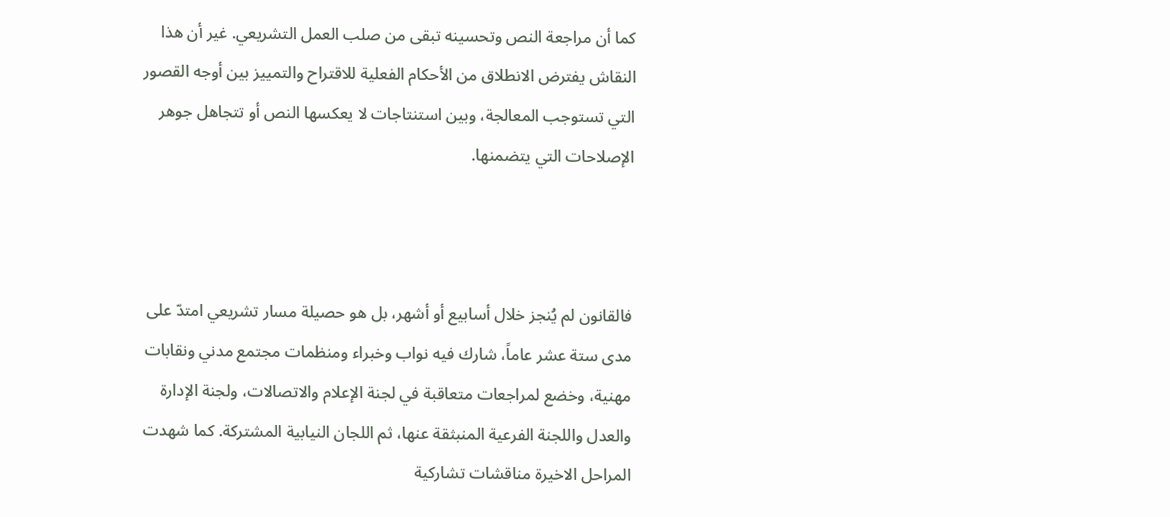كما أن مراجعة النص وتحسينه تبقى من صلب العمل التشريعي. غير أن هذا النقاش يفترض الانطلاق من الأحكام الفعلية للاقتراح والتمييز بين أوجه القصور التي تستوجب المعالجة، وبين استنتاجات لا يعكسها النص أو تتجاهل جوهر الإصلاحات التي يتضمنها.



فالقانون لم يُنجز خلال أسابيع أو أشهر، بل هو حصيلة مسار تشريعي امتدّ على مدى ستة عشر عاماً، شارك فيه نواب وخبراء ومنظمات مجتمع مدني ونقابات مهنية، وخضع لمراجعات متعاقبة في لجنة الإعلام والاتصالات، ولجنة الإدارة والعدل واللجنة الفرعية المنبثقة عنها، ثم اللجان النيابية المشتركة. كما شهدت المراحل الاخيرة مناقشات تشاركية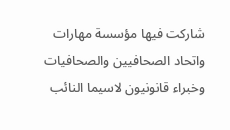شاركت فيها مؤسسة مهارات واتحاد الصحافيين والصحافيات وخبراء قانونيون لاسيما النائب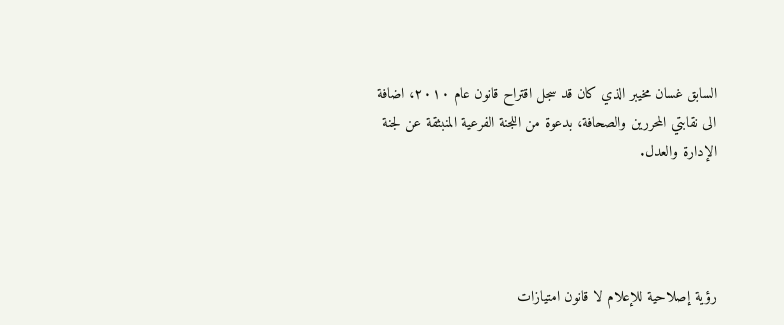السابق غسان مخيبر الذي كان قد سجل اقتراح قانون عام ٢٠١٠، اضافة الى نقابتي المحررين والصحافة، بدعوة من اللجنة الفرعية المنبثقة عن لجنة الإدارة والعدل.




رؤية إصلاحية للإعلام لا قانون امتيازات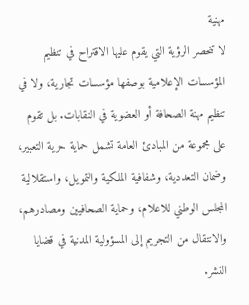مهنية
لا تنحصر الرؤية التي يقوم عليها الاقتراح في تنظيم المؤسسات الإعلامية بوصفها مؤسسات تجارية، ولا في تنظيم مهنة الصحافة أو العضوية في النقابات. بل تقوم على مجموعة من المبادئ العامة تشمل حماية حرية التعبير، وضمان التعددية، وشفافية الملكية والتمويل، واستقلالية المجلس الوطني للاعلام، وحماية الصحافيين ومصادرهم، والانتقال من التجريم إلى المسؤولية المدنية في قضايا النشر.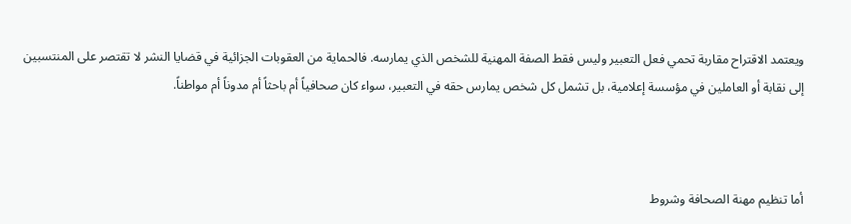ويعتمد الاقتراح مقاربة تحمي فعل التعبير وليس فقط الصفة المهنية للشخص الذي يمارسه. فالحماية من العقوبات الجزائية في قضايا النشر لا تقتصر على المنتسبين إلى نقابة أو العاملين في مؤسسة إعلامية، بل تشمل كل شخص يمارس حقه في التعبير، سواء كان صحافياً أم باحثاً أم مدوناً أم مواطناً.



أما تنظيم مهنة الصحافة وشروط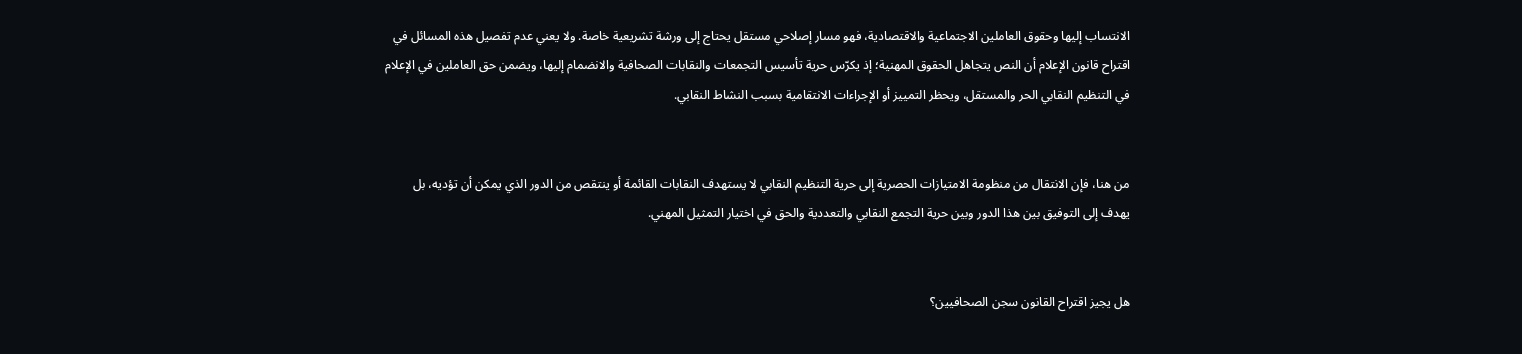الانتساب إليها وحقوق العاملين الاجتماعية والاقتصادية، فهو مسار إصلاحي مستقل يحتاج إلى ورشة تشريعية خاصة. ولا يعني عدم تفصيل هذه المسائل في اقتراح قانون الإعلام أن النص يتجاهل الحقوق المهنية؛ إذ يكرّس حرية تأسيس التجمعات والنقابات الصحافية والانضمام إليها، ويضمن حق العاملين في الإعلام في التنظيم النقابي الحر والمستقل، ويحظر التمييز أو الإجراءات الانتقامية بسبب النشاط النقابي.


من هنا، فإن الانتقال من منظومة الامتيازات الحصرية إلى حرية التنظيم النقابي لا يستهدف النقابات القائمة أو ينتقص من الدور الذي يمكن أن تؤديه، بل يهدف إلى التوفيق بين هذا الدور وبين حرية التجمع النقابي والتعددية والحق في اختيار التمثيل المهني.


هل يجيز اقتراح القانون سجن الصحافيين؟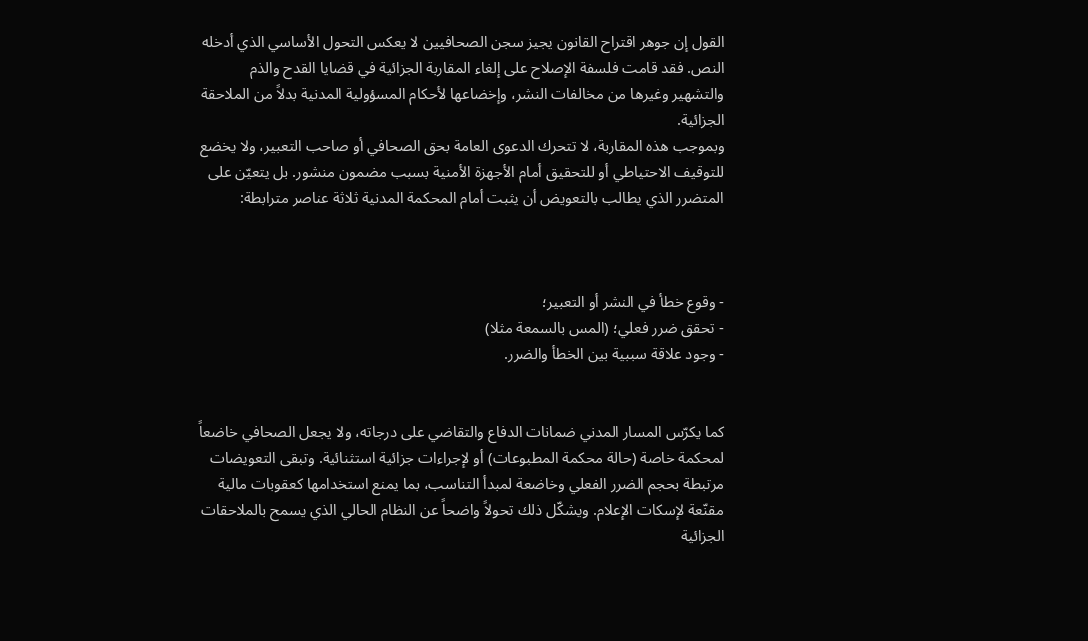القول إن جوهر اقتراح القانون يجيز سجن الصحافيين لا يعكس التحول الأساسي الذي أدخله النص. فقد قامت فلسفة الإصلاح على إلغاء المقاربة الجزائية في قضايا القدح والذم والتشهير وغيرها من مخالفات النشر، وإخضاعها لأحكام المسؤولية المدنية بدلاً من الملاحقة الجزائية.
وبموجب هذه المقاربة، لا تتحرك الدعوى العامة بحق الصحافي أو صاحب التعبير، ولا يخضع للتوقيف الاحتياطي أو للتحقيق أمام الأجهزة الأمنية بسبب مضمون منشور. بل يتعيّن على المتضرر الذي يطالب بالتعويض أن يثبت أمام المحكمة المدنية ثلاثة عناصر مترابطة:



- وقوع خطأ في النشر أو التعبير؛
- تحقق ضرر فعلي؛ (المس بالسمعة مثلا)
- وجود علاقة سببية بين الخطأ والضرر.


كما يكرّس المسار المدني ضمانات الدفاع والتقاضي على درجاته، ولا يجعل الصحافي خاضعاً لمحكمة خاصة (حالة محكمة المطبوعات) أو لإجراءات جزائية استثنائية. وتبقى التعويضات مرتبطة بحجم الضرر الفعلي وخاضعة لمبدأ التناسب، بما يمنع استخدامها كعقوبات مالية مقنّعة لإسكات الإعلام. ويشكّل ذلك تحولاً واضحاً عن النظام الحالي الذي يسمح بالملاحقات الجزائية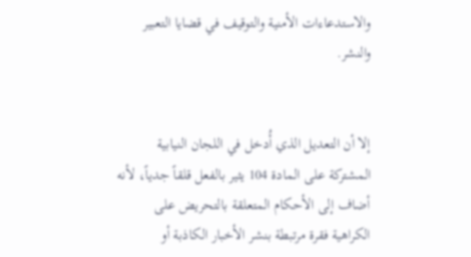والاستدعاءات الأمنية والتوقيف في قضايا التعبير والنشر.


إلا أن التعديل الذي أُدخل في اللجان النيابية المشتركة على المادة 104 يثير بالفعل قلقاً جدياً، لأنه أضاف إلى الأحكام المتعلقة بالتحريض على الكراهية فقرة مرتبطة بنشر الأخبار الكاذبة أو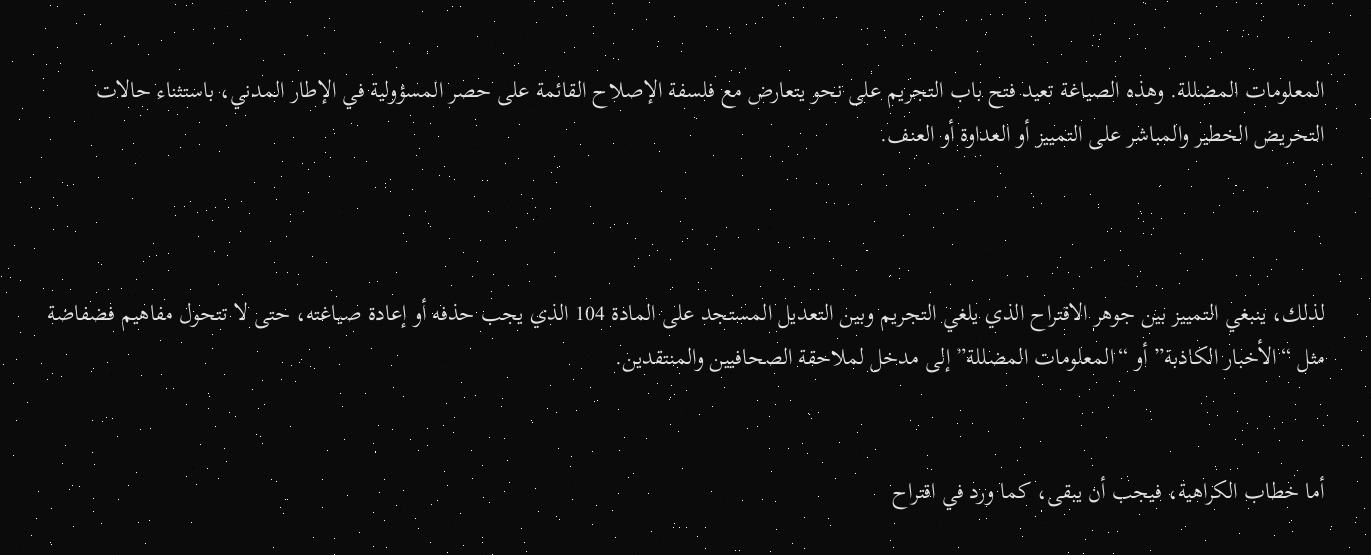المعلومات المضللة. وهذه الصياغة تعيد فتح باب التجريم على نحو يتعارض مع فلسفة الإصلاح القائمة على حصر المسؤولية في الإطار المدني، باستثناء حالات التحريض الخطير والمباشر على التمييز أو العداوة أو العنف.



لذلك، ينبغي التمييز بين جوهر الاقتراح الذي يلغي التجريم وبين التعديل المستجد على المادة 104 الذي يجب حذفه أو إعادة صياغته، حتى لا تتحول مفاهيم فضفاضة مثل “الأخبار الكاذبة” أو “المعلومات المضللة” إلى مدخل لملاحقة الصحافيين والمنتقدين.


أما خطاب الكراهية، فيجب أن يبقى، كما ورد في اقتراح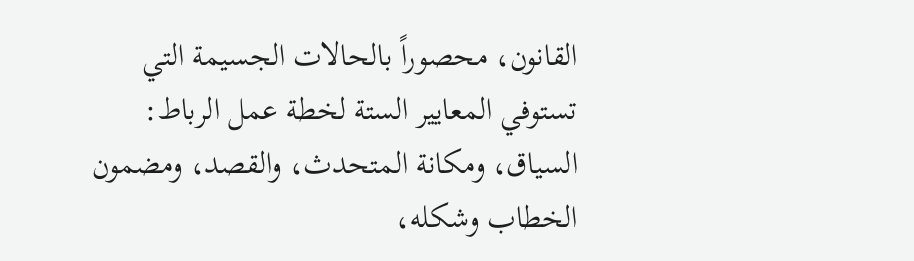القانون، محصوراً بالحالات الجسيمة التي تستوفي المعايير الستة لخطة عمل الرباط: السياق، ومكانة المتحدث، والقصد، ومضمون الخطاب وشكله،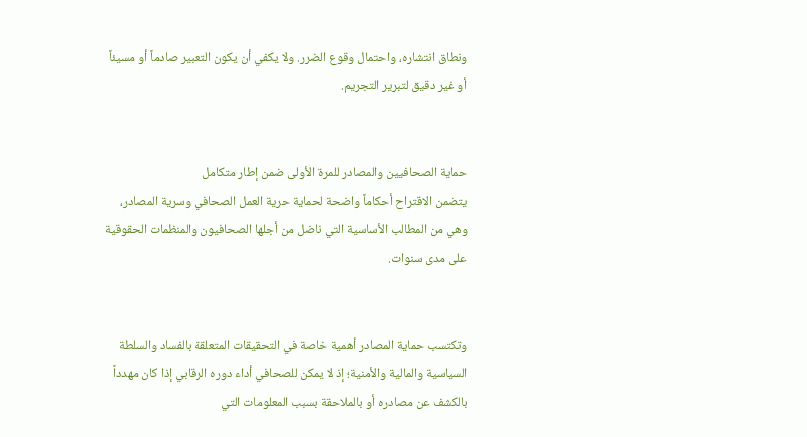ونطاق انتشاره، واحتمال وقوع الضرر. ولا يكفي أن يكون التعبير صادماً أو مسيئاً أو غير دقيق لتبرير التجريم.


حماية الصحافيين والمصادر للمرة الأولى ضمن إطار متكامل
يتضمن الاقتراح أحكاماً واضحة لحماية حرية العمل الصحافي وسرية المصادر، وهي من المطالب الأساسية التي ناضل من أجلها الصحافيون والمنظمات الحقوقية على مدى سنوات.


وتكتسب حماية المصادر أهمية خاصة في التحقيقات المتعلقة بالفساد والسلطة السياسية والمالية والأمنية؛ إذ لا يمكن للصحافي أداء دوره الرقابي إذا كان مهدداً بالكشف عن مصادره أو بالملاحقة بسبب المعلومات التي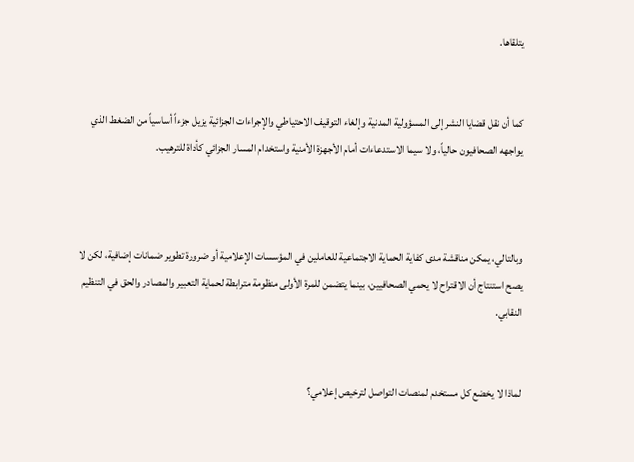يتلقاها.


كما أن نقل قضايا النشر إلى المسؤولية المدنية وإلغاء التوقيف الاحتياطي والإجراءات الجزائية يزيل جزءاً أساسياً من الضغط الذي يواجهه الصحافيون حالياً، ولا سيما الاستدعاءات أمام الأجهزة الأمنية واستخدام المسار الجزائي كأداة للترهيب.



وبالتالي، يمكن مناقشة مدى كفاية الحماية الاجتماعية للعاملين في المؤسسات الإعلامية أو ضرورة تطوير ضمانات إضافية، لكن لا يصح استنتاج أن الاقتراح لا يحمي الصحافيين، بينما يتضمن للمرة الأولى منظومة مترابطة لحماية التعبير والمصادر والحق في التنظيم النقابي.


لماذا لا يخضع كل مستخدم لمنصات التواصل لترخيص إعلامي؟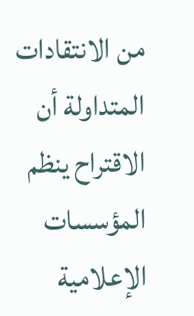من الانتقادات المتداولة أن الاقتراح ينظم المؤسسات الإعلامية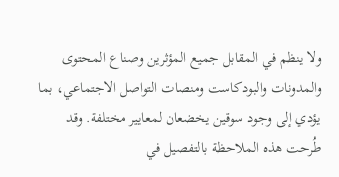ولا ينظم في المقابل جميع المؤثرين وصناع المحتوى والمدونات والبودكاست ومنصات التواصل الاجتماعي، بما يؤدي إلى وجود سوقين يخضعان لمعايير مختلفة. وقد طُرحت هذه الملاحظة بالتفصيل في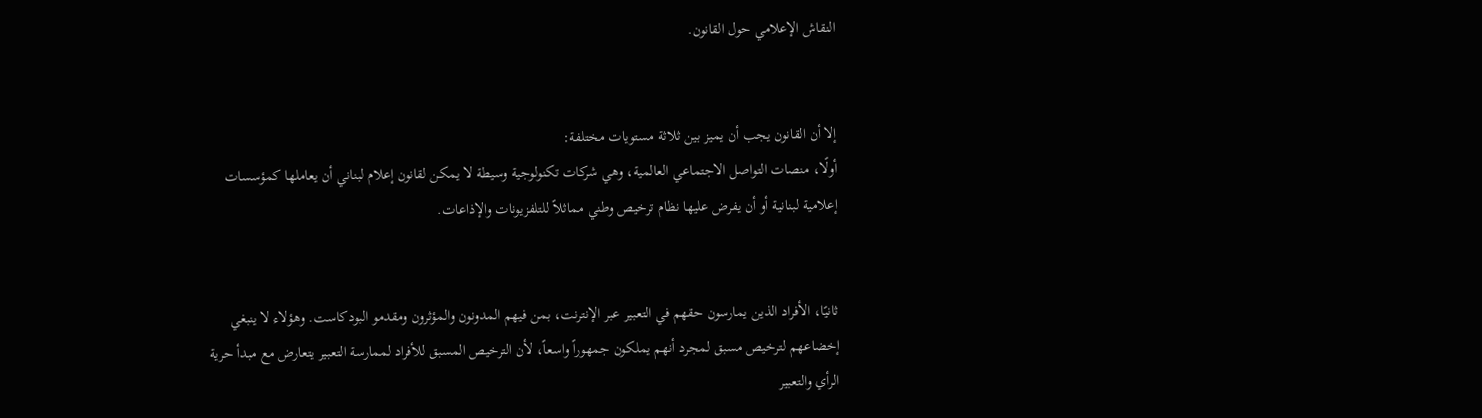النقاش الإعلامي حول القانون.


إلا أن القانون يجب أن يميز بين ثلاثة مستويات مختلفة:
أولًا، منصات التواصل الاجتماعي العالمية، وهي شركات تكنولوجية وسيطة لا يمكن لقانون إعلام لبناني أن يعاملها كمؤسسات إعلامية لبنانية أو أن يفرض عليها نظام ترخيص وطني مماثلاً للتلفزيونات والإذاعات.


ثانيًا، الأفراد الذين يمارسون حقهم في التعبير عبر الإنترنت، بمن فيهم المدونون والمؤثرون ومقدمو البودكاست. وهؤلاء لا ينبغي إخضاعهم لترخيص مسبق لمجرد أنهم يملكون جمهوراً واسعاً، لأن الترخيص المسبق للأفراد لممارسة التعبير يتعارض مع مبدأ حرية الرأي والتعبير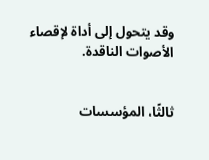وقد يتحول إلى أداة لإقصاء الأصوات الناقدة.


ثالثًا، المؤسسات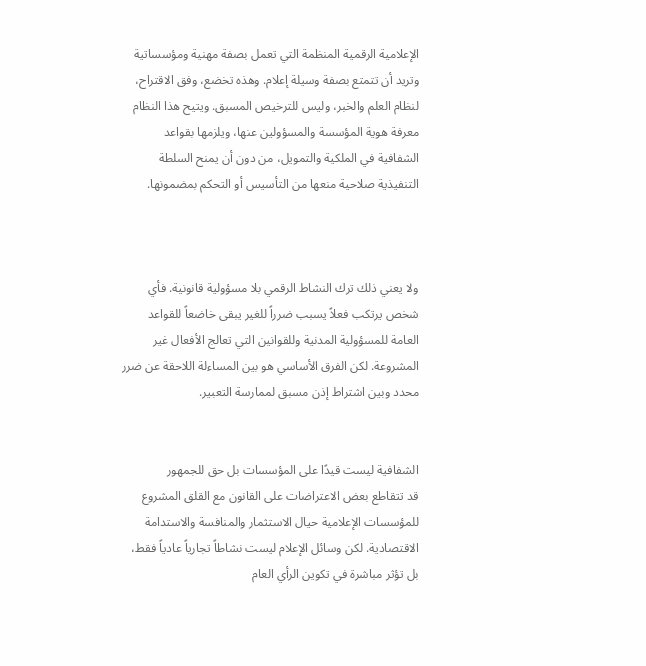الإعلامية الرقمية المنظمة التي تعمل بصفة مهنية ومؤسساتية وتريد أن تتمتع بصفة وسيلة إعلام. وهذه تخضع، وفق الاقتراح، لنظام العلم والخبر، وليس للترخيص المسبق. ويتيح هذا النظام معرفة هوية المؤسسة والمسؤولين عنها، ويلزمها بقواعد الشفافية في الملكية والتمويل، من دون أن يمنح السلطة التنفيذية صلاحية منعها من التأسيس أو التحكم بمضمونها.



ولا يعني ذلك ترك النشاط الرقمي بلا مسؤولية قانونية. فأي شخص يرتكب فعلاً يسبب ضرراً للغير يبقى خاضعاً للقواعد العامة للمسؤولية المدنية وللقوانين التي تعالج الأفعال غير المشروعة. لكن الفرق الأساسي هو بين المساءلة اللاحقة عن ضرر محدد وبين اشتراط إذن مسبق لممارسة التعبير.


الشفافية ليست قيدًا على المؤسسات بل حق للجمهور
قد تتقاطع بعض الاعتراضات على القانون مع القلق المشروع للمؤسسات الإعلامية حيال الاستثمار والمنافسة والاستدامة الاقتصادية. لكن وسائل الإعلام ليست نشاطاً تجارياً عادياً فقط، بل تؤثر مباشرة في تكوين الرأي العام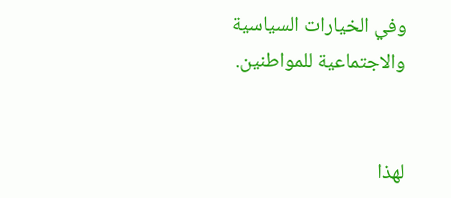وفي الخيارات السياسية والاجتماعية للمواطنين.


لهذا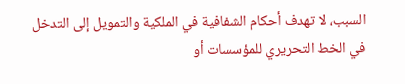السبب، لا تهدف أحكام الشفافية في الملكية والتمويل إلى التدخل في الخط التحريري للمؤسسات أو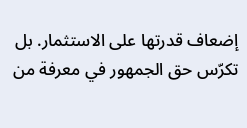إضعاف قدرتها على الاستثمار. بل تكرّس حق الجمهور في معرفة من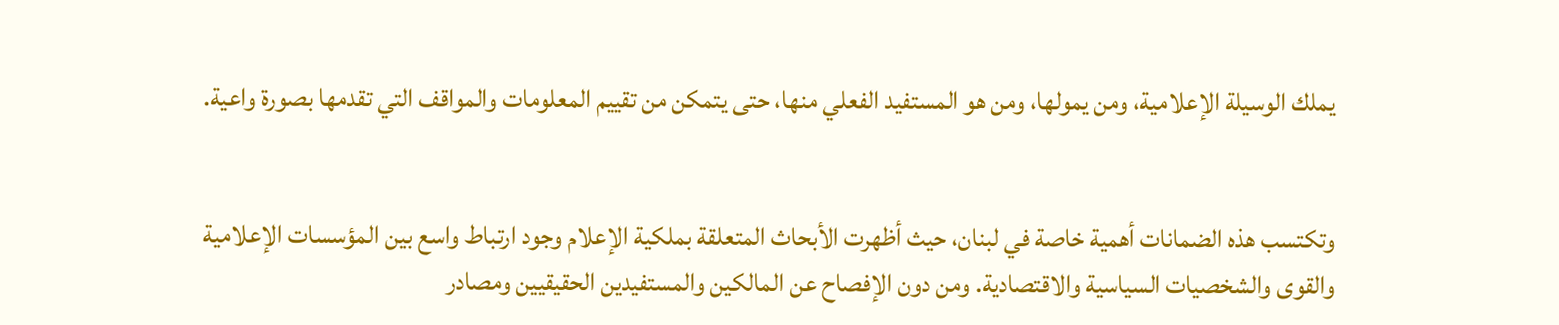يملك الوسيلة الإعلامية، ومن يمولها، ومن هو المستفيد الفعلي منها، حتى يتمكن من تقييم المعلومات والمواقف التي تقدمها بصورة واعية.


وتكتسب هذه الضمانات أهمية خاصة في لبنان، حيث أظهرت الأبحاث المتعلقة بملكية الإعلام وجود ارتباط واسع بين المؤسسات الإعلامية والقوى والشخصيات السياسية والاقتصادية. ومن دون الإفصاح عن المالكين والمستفيدين الحقيقيين ومصادر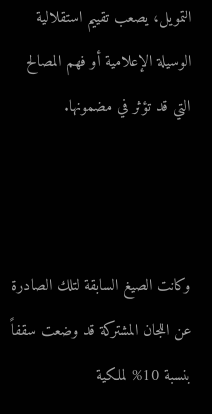التمويل، يصعب تقييم استقلالية الوسيلة الإعلامية أو فهم المصالح التي قد تؤثر في مضمونها.



وكانت الصيغ السابقة لتلك الصادرة عن اللجان المشتركة قد وضعت سقفاً بنسبة 10% لملكية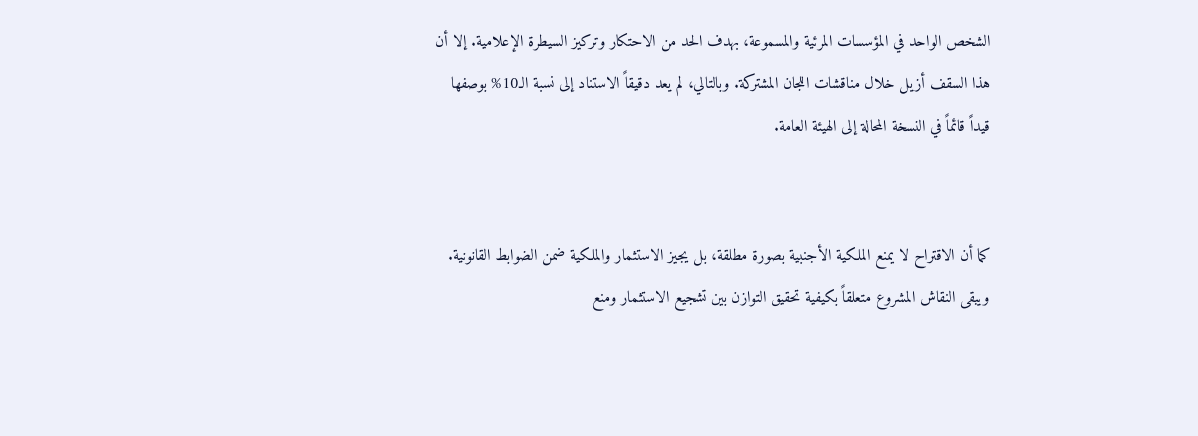الشخص الواحد في المؤسسات المرئية والمسموعة، بهدف الحد من الاحتكار وتركيز السيطرة الإعلامية. إلا أن هذا السقف أزيل خلال مناقشات اللجان المشتركة. وبالتالي، لم يعد دقيقاً الاستناد إلى نسبة الـ10% بوصفها قيداً قائماً في النسخة المحالة إلى الهيئة العامة.


كما أن الاقتراح لا يمنع الملكية الأجنبية بصورة مطلقة، بل يجيز الاستثمار والملكية ضمن الضوابط القانونية. ويبقى النقاش المشروع متعلقاً بكيفية تحقيق التوازن بين تشجيع الاستثمار ومنع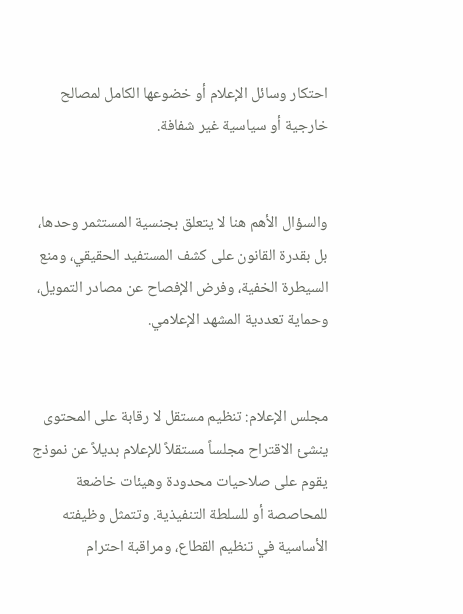احتكار وسائل الإعلام أو خضوعها الكامل لمصالح خارجية أو سياسية غير شفافة.


والسؤال الأهم هنا لا يتعلق بجنسية المستثمر وحدها، بل بقدرة القانون على كشف المستفيد الحقيقي، ومنع السيطرة الخفية، وفرض الإفصاح عن مصادر التمويل، وحماية تعددية المشهد الإعلامي.


مجلس الإعلام: تنظيم مستقل لا رقابة على المحتوى
ينشئ الاقتراح مجلساً مستقلاً للإعلام بديلاً عن نموذج يقوم على صلاحيات محدودة وهيئات خاضعة للمحاصصة أو للسلطة التنفيذية. وتتمثل وظيفته الأساسية في تنظيم القطاع، ومراقبة احترام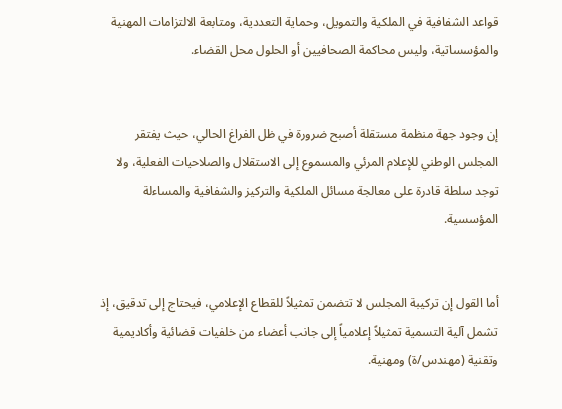قواعد الشفافية في الملكية والتمويل، وحماية التعددية، ومتابعة الالتزامات المهنية والمؤسساتية، وليس محاكمة الصحافيين أو الحلول محل القضاء.


إن وجود جهة منظمة مستقلة أصبح ضرورة في ظل الفراغ الحالي، حيث يفتقر المجلس الوطني للإعلام المرئي والمسموع إلى الاستقلال والصلاحيات الفعلية، ولا توجد سلطة قادرة على معالجة مسائل الملكية والتركيز والشفافية والمساءلة المؤسسية.


أما القول إن تركيبة المجلس لا تتضمن تمثيلاً للقطاع الإعلامي، فيحتاج إلى تدقيق، إذ تشمل آلية التسمية تمثيلاً إعلامياً إلى جانب أعضاء من خلفيات قضائية وأكاديمية وتقنية (مهندس/ة) ومهنية.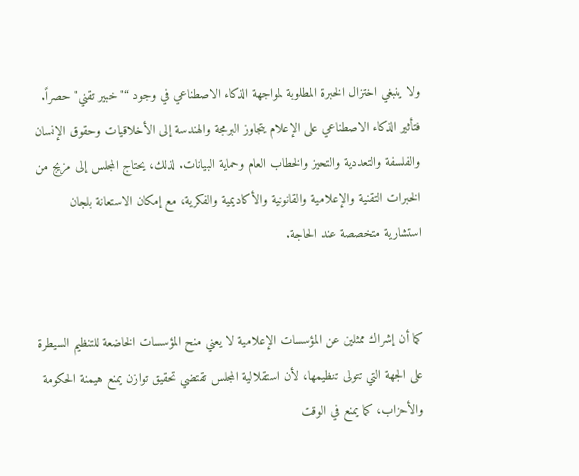ولا ينبغي اختزال الخبرة المطلوبة لمواجهة الذكاء الاصطناعي في وجود “"خبير تقني" حصراً. فتأثير الذكاء الاصطناعي على الإعلام يتجاوز البرمجة والهندسة إلى الأخلاقيات وحقوق الإنسان والفلسفة والتعددية والتحيز والخطاب العام وحماية البيانات. لذلك، يحتاج المجلس إلى مزيج من الخبرات التقنية والإعلامية والقانونية والأكاديمية والفكرية، مع إمكان الاستعانة بلجان استشارية متخصصة عند الحاجة.


كما أن إشراك ممثلين عن المؤسسات الإعلامية لا يعني منح المؤسسات الخاضعة للتنظيم السيطرة على الجهة التي تتولى تنظيمها، لأن استقلالية المجلس تقتضي تحقيق توازن يمنع هيمنة الحكومة والأحزاب، كما يمنع في الوقت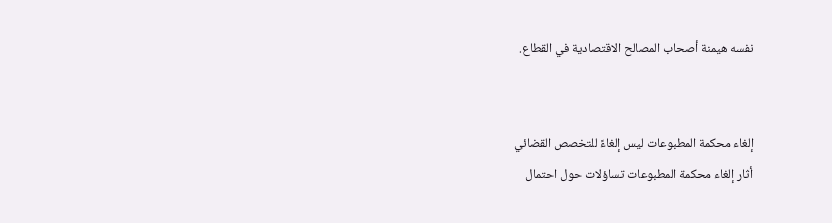نفسه هيمنة أصحاب المصالح الاقتصادية في القطاع.


إلغاء محكمة المطبوعات ليس إلغاءً للتخصص القضائي
أثار إلغاء محكمة المطبوعات تساؤلات حول احتمال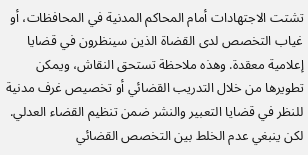تشتت الاجتهادات أمام المحاكم المدنية في المحافظات، أو غياب التخصص لدى القضاة الذين سينظرون في قضايا إعلامية معقدة. وهذه ملاحظة تستحق النقاش، ويمكن تطويرها من خلال التدريب القضائي أو تخصيص غرف مدنية للنظر في قضايا التعبير والنشر ضمن تنظيم القضاء العدلي.
لكن ينبغي عدم الخلط بين التخصص القضائي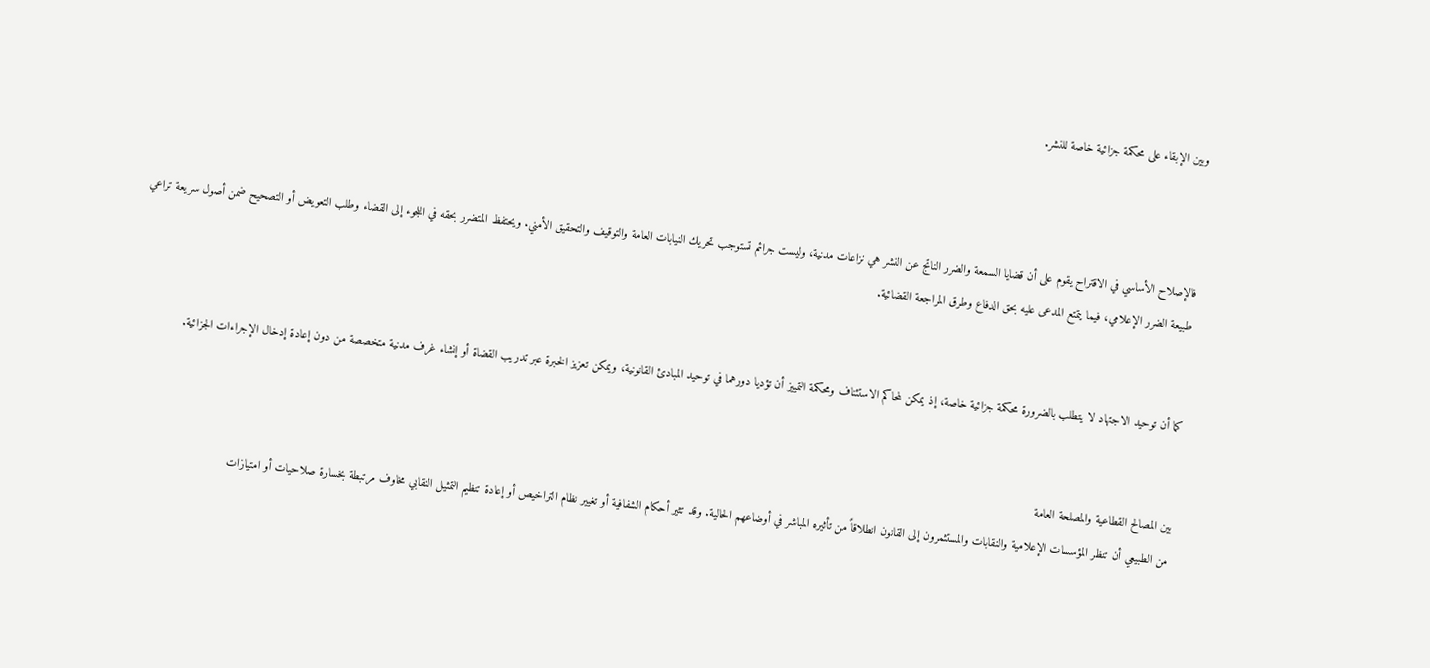وبين الإبقاء على محكمة جزائية خاصة للنشر.



فالإصلاح الأساسي في الاقتراح يقوم على أن قضايا السمعة والضرر الناتج عن النشر هي نزاعات مدنية، وليست جرائم تستوجب تحريك النيابات العامة والتوقيف والتحقيق الأمني. ويحتفظ المتضرر بحقه في اللجوء إلى القضاء وطلب التعويض أو التصحيح ضمن أصول سريعة تراعي طبيعة الضرر الإعلامي، فيما يتمتع المدعى عليه بحق الدفاع وطرق المراجعة القضائية.


كما أن توحيد الاجتهاد لا يتطلب بالضرورة محكمة جزائية خاصة، إذ يمكن لمحاكم الاستئناف ومحكمة التمييز أن تؤديا دورهما في توحيد المبادئ القانونية، ويمكن تعزيز الخبرة عبر تدريب القضاة أو إنشاء غرف مدنية متخصصة من دون إعادة إدخال الإجراءات الجزائية.


بين المصالح القطاعية والمصلحة العامة
من الطبيعي أن تنظر المؤسسات الإعلامية والنقابات والمستثمرون إلى القانون انطلاقاً من تأثيره المباشر في أوضاعهم الحالية. وقد تثير أحكام الشفافية أو تغيير نظام التراخيص أو إعادة تنظيم التمثيل النقابي مخاوف مرتبطة بخسارة صلاحيات أو امتيازات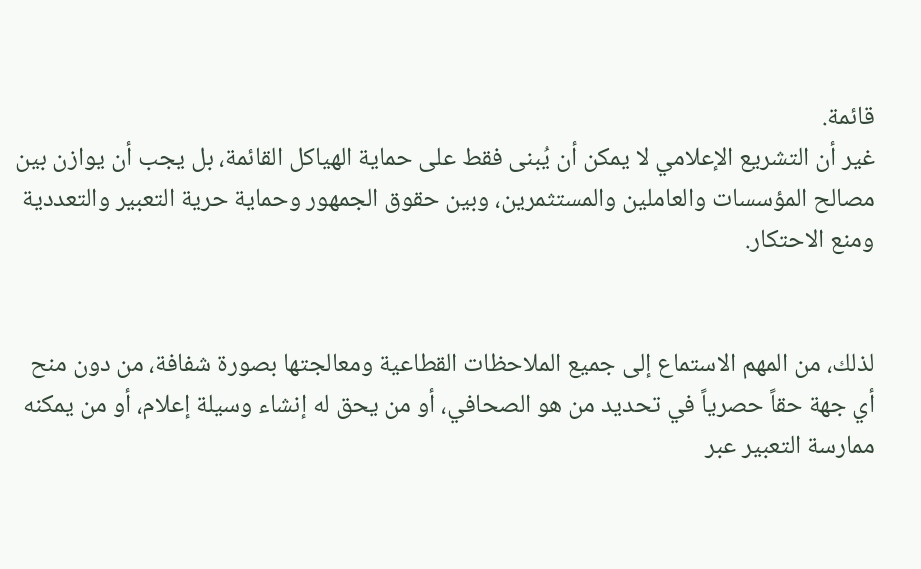قائمة.
غير أن التشريع الإعلامي لا يمكن أن يُبنى فقط على حماية الهياكل القائمة، بل يجب أن يوازن بين مصالح المؤسسات والعاملين والمستثمرين، وبين حقوق الجمهور وحماية حرية التعبير والتعددية ومنع الاحتكار.


لذلك، من المهم الاستماع إلى جميع الملاحظات القطاعية ومعالجتها بصورة شفافة، من دون منح أي جهة حقاً حصرياً في تحديد من هو الصحافي، أو من يحق له إنشاء وسيلة إعلام، أو من يمكنه ممارسة التعبير عبر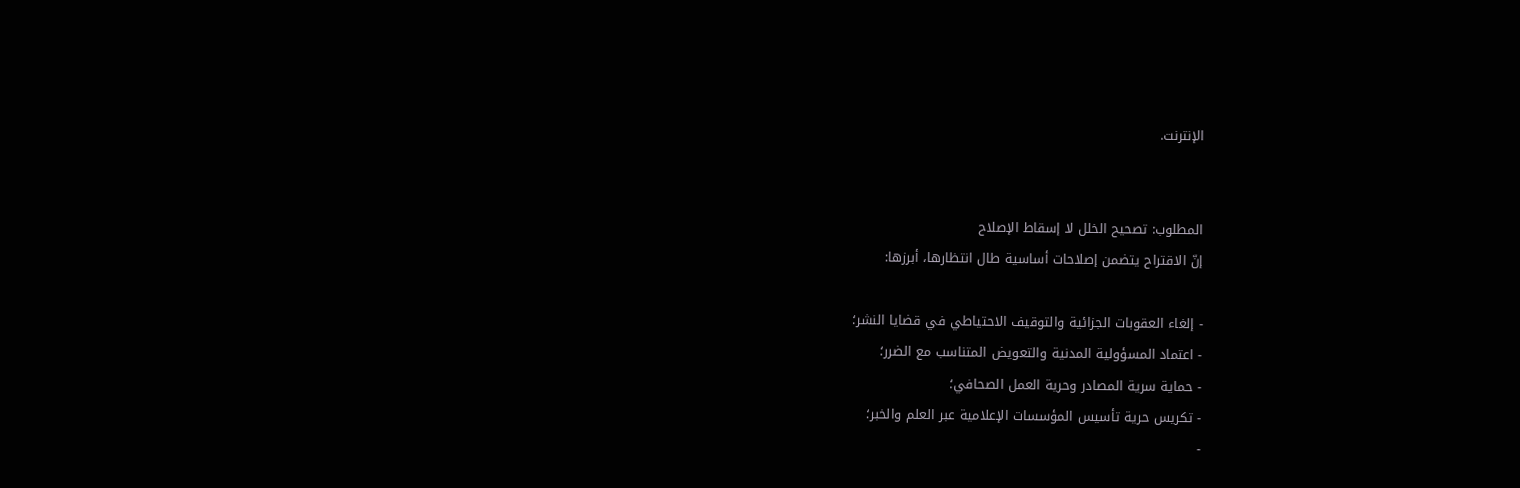الإنترنت.


المطلوب: تصحيح الخلل لا إسقاط الإصلاح
إنّ الاقتراح يتضمن إصلاحات أساسية طال انتظارها، أبرزها:

- إلغاء العقوبات الجزائية والتوقيف الاحتياطي في قضايا النشر؛
- اعتماد المسؤولية المدنية والتعويض المتناسب مع الضرر؛
- حماية سرية المصادر وحرية العمل الصحافي؛
- تكريس حرية تأسيس المؤسسات الإعلامية عبر العلم والخبر؛
-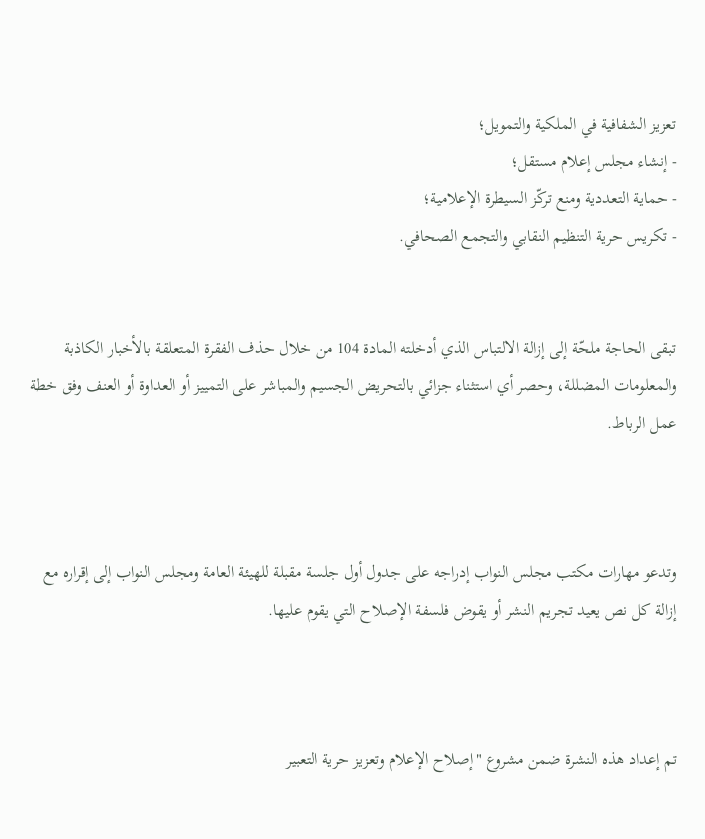تعزيز الشفافية في الملكية والتمويل؛
- إنشاء مجلس إعلام مستقل؛
- حماية التعددية ومنع تركّز السيطرة الإعلامية؛
- تكريس حرية التنظيم النقابي والتجمع الصحافي.


تبقى الحاجة ملحّة إلى إزالة الالتباس الذي أدخلته المادة 104 من خلال حذف الفقرة المتعلقة بالأخبار الكاذبة والمعلومات المضللة، وحصر أي استثناء جزائي بالتحريض الجسيم والمباشر على التمييز أو العداوة أو العنف وفق خطة عمل الرباط.



وتدعو مهارات مكتب مجلس النواب إدراجه على جدول أول جلسة مقبلة للهيئة العامة ومجلس النواب إلى إقراره مع إزالة كل نص يعيد تجريم النشر أو يقوض فلسفة الإصلاح التي يقوم عليها.



تم إعداد هذه النشرة ضمن مشروع "إصلاح الإعلام وتعزيز حرية التعبير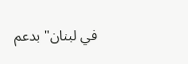في لبنان" بدعم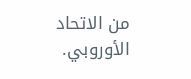من الاتحاد الأوروبي.